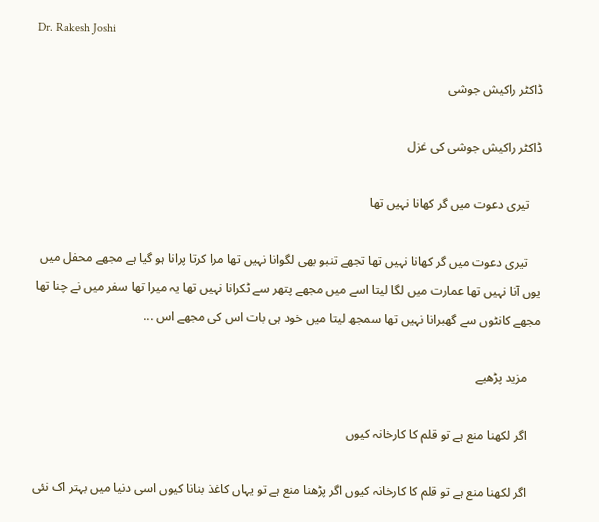Dr. Rakesh Joshi

ڈاکٹر راکیش جوشی

ڈاکٹر راکیش جوشی کی غزل

    تیری دعوت میں گر کھانا نہیں تھا

    تیری دعوت میں گر کھانا نہیں تھا تجھے تنبو بھی لگوانا نہیں تھا مرا کرتا پرانا ہو گیا ہے مجھے محفل میں یوں آنا نہیں تھا عمارت میں لگا لیتا اسے میں مجھے پتھر سے ٹکرانا نہیں تھا یہ میرا تھا سفر میں نے چنا تھا مجھے کانٹوں سے گھبرانا نہیں تھا سمجھ لیتا میں خود ہی بات اس کی مجھے اس ...

    مزید پڑھیے

    اگر لکھنا منع ہے تو قلم کا کارخانہ کیوں

    اگر لکھنا منع ہے تو قلم کا کارخانہ کیوں اگر پڑھنا منع ہے تو یہاں کاغذ بنانا کیوں اسی دنیا میں بہتر اک نئی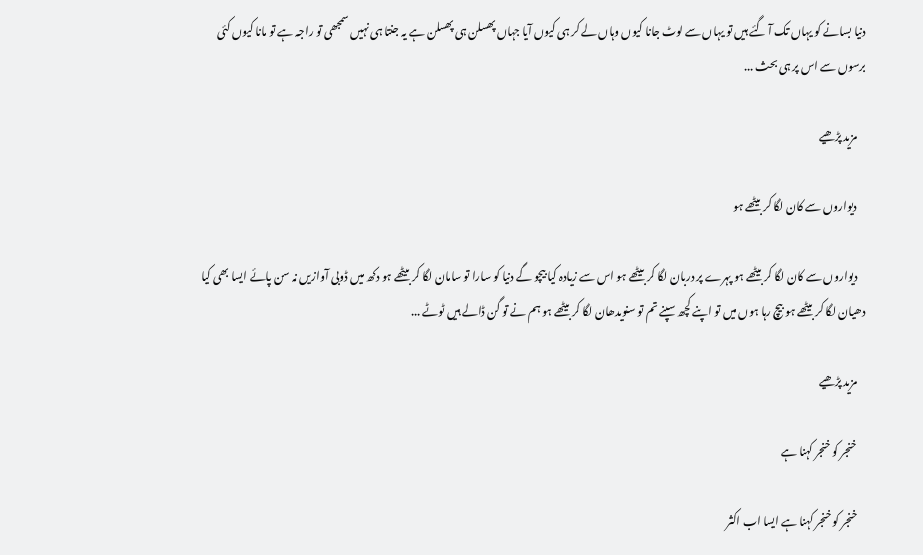دنیا بسانے کو یہاں تک آ گئے ہیں تو یہاں سے لوٹ جانا کیوں وہاں لے کر ہی کیوں آیا جہاں پھسلن ہی پھسلن ہے یہ جنتا ہی نہیں سمجھی تو راجہ ہے تو مانا کیوں کئی برسوں سے اس پر ہی بحث ...

    مزید پڑھیے

    دیواروں سے کان لگا کر بیٹھے ہو

    دیواروں سے کان لگا کر بیٹھے ہو پہرے پر دربان لگا کر بیٹھے ہو اس سے زیادہ کیا بیچو گے دنیا کو سارا تو سامان لگا کر بیٹھے ہو دکھ میں ڈوبی آوازیں نہ سن پائے ایسا بھی کیا دھیان لگا کر بیٹھے ہو بیچ رہا ہوں میں تو اپنے کچھ سپنے تم تو سنویدھان لگا کر بیٹھے ہو ہم نے تو گن ڈالے ہیں ٹوٹے ...

    مزید پڑھیے

    خنجر کو خنجر کہنا ہے

    خنجر کو خنجر کہنا ہے ایسا اب اکثر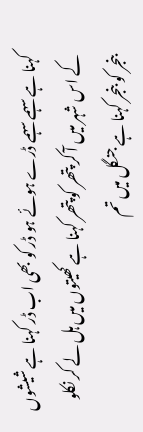کہنا ہے سہمے سہمے ڈرے ہوئے ہو ڈر کو بھی اب ڈر کہنا ہے شیشوں کے اس شہر میں آ کر پتھر کو پتھر کہنا ہے کھیتوں میں ہل لے کر نکلو بنجر کو بنجر کہنا ہے جنگل میں تم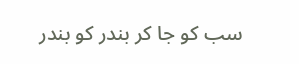سب کو جا کر بندر کو بندر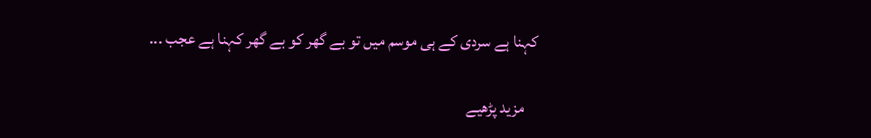کہنا ہے سردی کے ہی موسم میں تو بے گھر کو بے گھر کہنا ہے عجب ...

    مزید پڑھیے